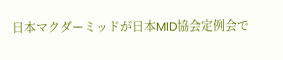日本マクダーミッドが日本MID協会定例会で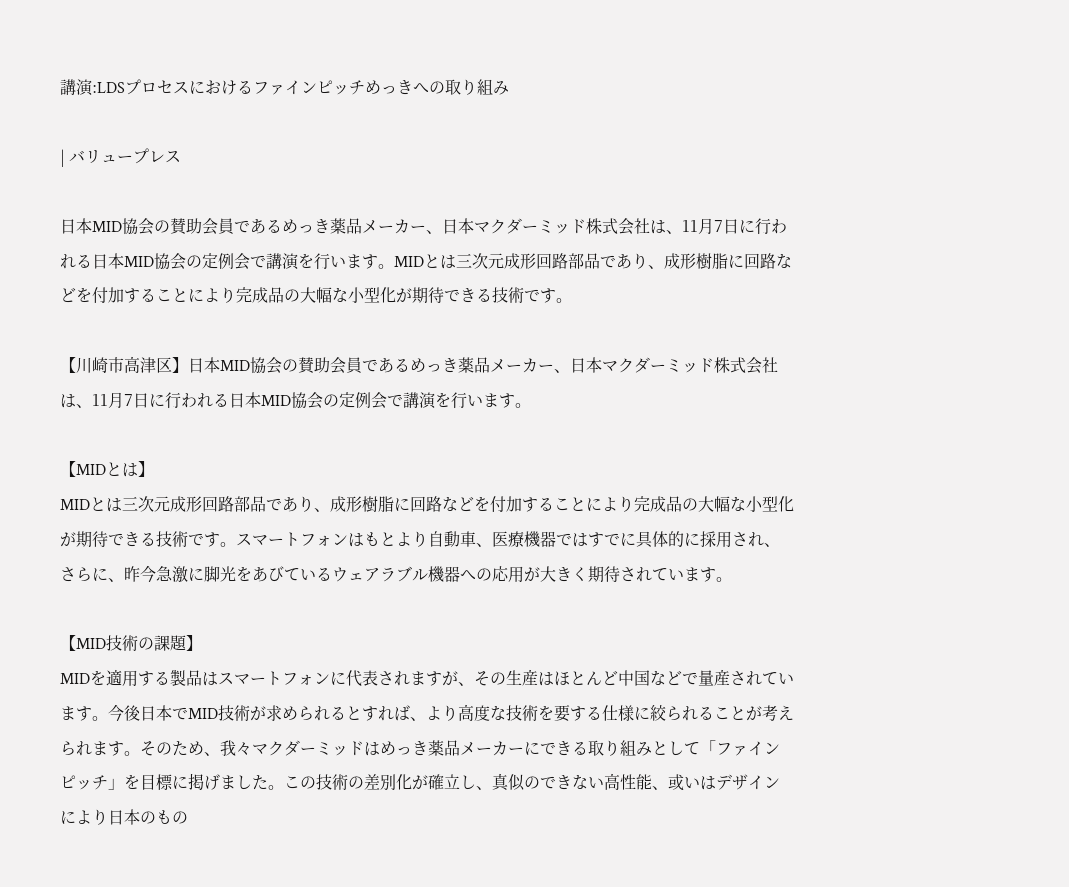講演:LDSプロセスにおけるファインピッチめっきへの取り組み

| バリュープレス

日本MID協会の賛助会員であるめっき薬品メーカー、日本マクダーミッド株式会社は、11月7日に行われる日本MID協会の定例会で講演を行います。MIDとは三次元成形回路部品であり、成形樹脂に回路などを付加することにより完成品の大幅な小型化が期待できる技術です。

【川崎市高津区】日本MID協会の賛助会員であるめっき薬品メーカー、日本マクダーミッド株式会社は、11月7日に行われる日本MID協会の定例会で講演を行います。

【MIDとは】
MIDとは三次元成形回路部品であり、成形樹脂に回路などを付加することにより完成品の大幅な小型化が期待できる技術です。スマートフォンはもとより自動車、医療機器ではすでに具体的に採用され、さらに、昨今急激に脚光をあびているウェアラブル機器への応用が大きく期待されています。

【MID技術の課題】
MIDを適用する製品はスマートフォンに代表されますが、その生産はほとんど中国などで量産されています。今後日本でMID技術が求められるとすれば、より高度な技術を要する仕様に絞られることが考えられます。そのため、我々マクダーミッドはめっき薬品メーカーにできる取り組みとして「ファインピッチ」を目標に掲げました。この技術の差別化が確立し、真似のできない高性能、或いはデザインにより日本のもの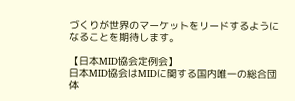づくりが世界のマーケットをリードするようになることを期待します。

【日本MID協会定例会】
日本MID協会はMIDに関する国内唯一の総合団体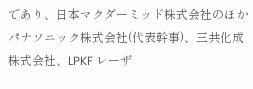であり、日本マクダーミッド株式会社のほかパナソニック株式会社(代表幹事)、三共化成株式会社、LPKF レーザ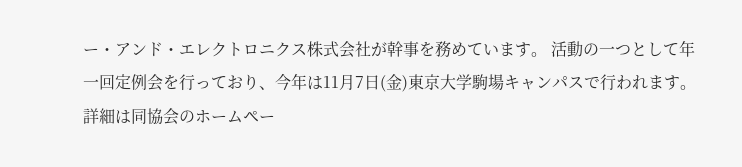ー・アンド・エレクトロニクス株式会社が幹事を務めています。 活動の一つとして年一回定例会を行っており、今年は11月7日(金)東京大学駒場キャンパスで行われます。詳細は同協会のホームペー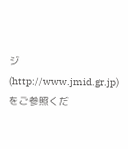ジ(http://www.jmid.gr.jp)をご参照くだ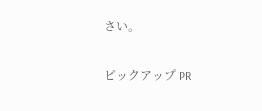さい。

ピックアップ PR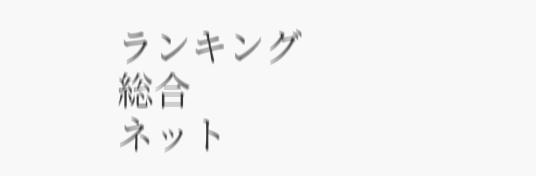ランキング
総合
ネット